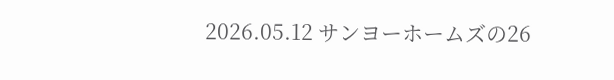2026.05.12 サンヨーホームズの26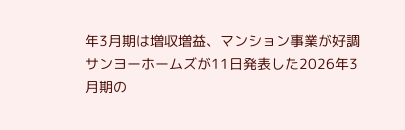年3月期は増収増益、マンション事業が好調
サンヨーホームズが11日発表した2026年3月期の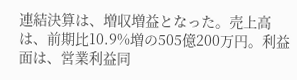連結決算は、増収増益となった。売上高は、前期比10.9%増の505億200万円。利益面は、営業利益同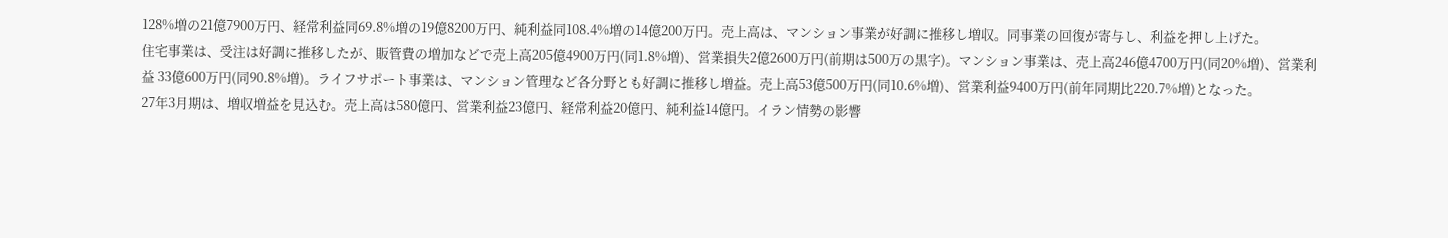128%増の21億7900万円、経常利益同69.8%増の19億8200万円、純利益同108.4%増の14億200万円。売上高は、マンション事業が好調に推移し増収。同事業の回復が寄与し、利益を押し上げた。
住宅事業は、受注は好調に推移したが、販管費の増加などで売上高205億4900万円(同1.8%増)、営業損失2億2600万円(前期は500万の黒字)。マンション事業は、売上高246億4700万円(同20%増)、営業利益 33億600万円(同90.8%増)。ライフサポート事業は、マンション管理など各分野とも好調に推移し増益。売上高53億500万円(同10.6%増)、営業利益9400万円(前年同期比220.7%増)となった。
27年3月期は、増収増益を見込む。売上高は580億円、営業利益23億円、経常利益20億円、純利益14億円。イラン情勢の影響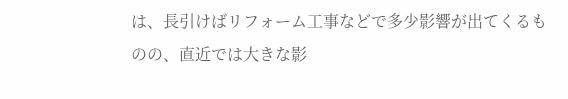は、長引けばリフォーム工事などで多少影響が出てくるものの、直近では大きな影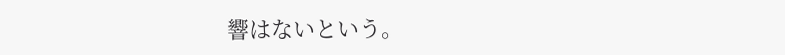響はないという。